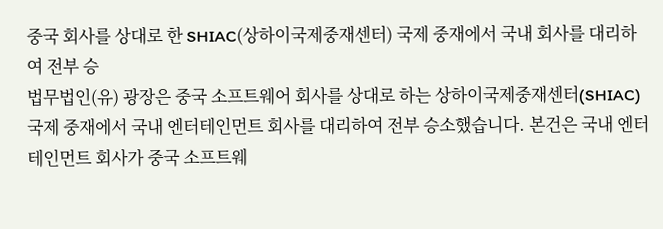중국 회사를 상대로 한 SHIAC(상하이국제중재센터) 국제 중재에서 국내 회사를 대리하여 전부 승
법무법인(유) 광장은 중국 소프트웨어 회사를 상대로 하는 상하이국제중재센터(SHIAC) 국제 중재에서 국내 엔터테인먼트 회사를 대리하여 전부 승소했습니다. 본건은 국내 엔터테인먼트 회사가 중국 소프트웨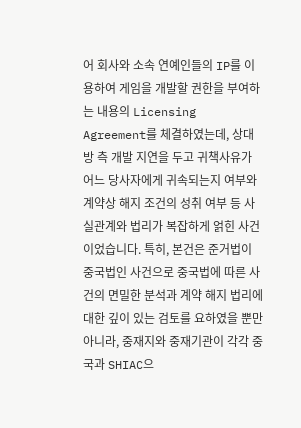어 회사와 소속 연예인들의 IP를 이용하여 게임을 개발할 권한을 부여하는 내용의 Licensing Agreement를 체결하였는데, 상대방 측 개발 지연을 두고 귀책사유가 어느 당사자에게 귀속되는지 여부와 계약상 해지 조건의 성취 여부 등 사실관계와 법리가 복잡하게 얽힌 사건이었습니다. 특히, 본건은 준거법이 중국법인 사건으로 중국법에 따른 사건의 면밀한 분석과 계약 해지 법리에 대한 깊이 있는 검토를 요하였을 뿐만 아니라, 중재지와 중재기관이 각각 중국과 SHIAC으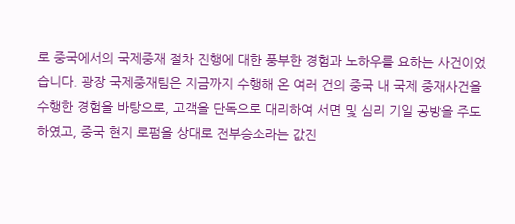로 중국에서의 국제중재 절차 진행에 대한 풍부한 경험과 노하우를 요하는 사건이었습니다. 광장 국제중재팀은 지금까지 수행해 온 여러 건의 중국 내 국제 중재사건을 수행한 경험을 바탕으로, 고객을 단독으로 대리하여 서면 및 심리 기일 공방을 주도하였고, 중국 현지 로펌을 상대로 전부승소라는 값진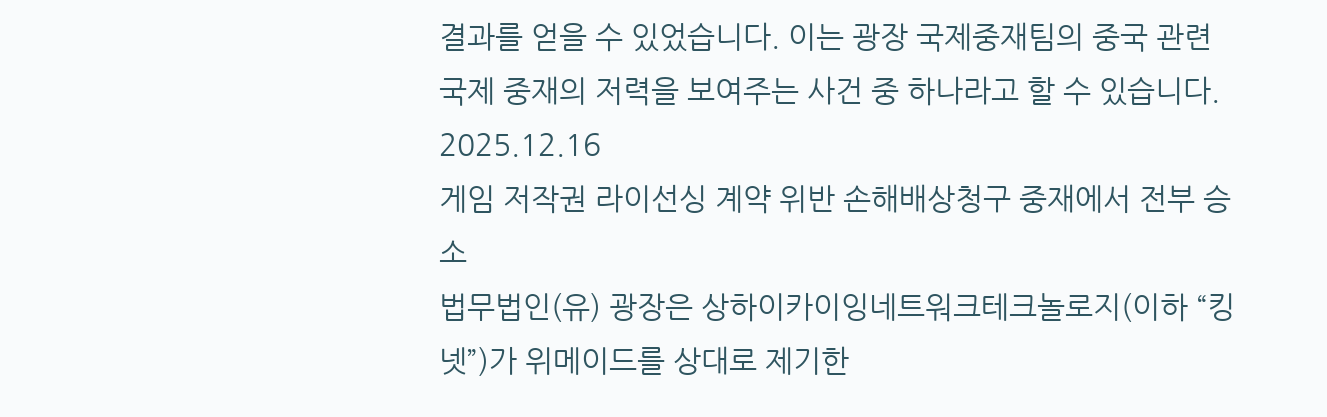결과를 얻을 수 있었습니다. 이는 광장 국제중재팀의 중국 관련 국제 중재의 저력을 보여주는 사건 중 하나라고 할 수 있습니다.
2025.12.16
게임 저작권 라이선싱 계약 위반 손해배상청구 중재에서 전부 승소
법무법인(유) 광장은 상하이카이잉네트워크테크놀로지(이하 “킹넷”)가 위메이드를 상대로 제기한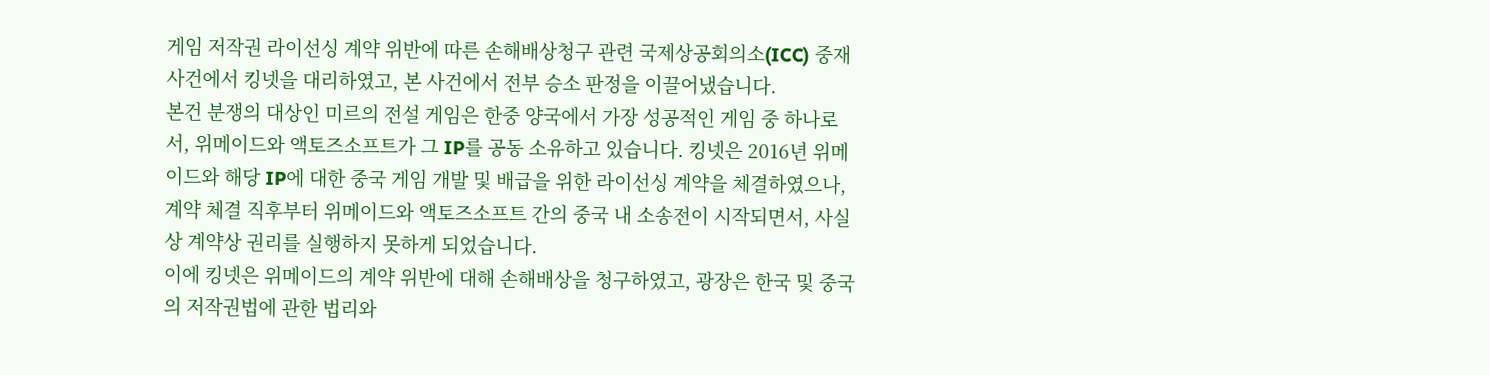게임 저작권 라이선싱 계약 위반에 따른 손해배상청구 관련 국제상공회의소(ICC) 중재 사건에서 킹넷을 대리하였고, 본 사건에서 전부 승소 판정을 이끌어냈습니다.
본건 분쟁의 대상인 미르의 전설 게임은 한중 양국에서 가장 성공적인 게임 중 하나로서, 위메이드와 액토즈소프트가 그 IP를 공동 소유하고 있습니다. 킹넷은 2016년 위메이드와 해당 IP에 대한 중국 게임 개발 및 배급을 위한 라이선싱 계약을 체결하였으나, 계약 체결 직후부터 위메이드와 액토즈소프트 간의 중국 내 소송전이 시작되면서, 사실상 계약상 권리를 실행하지 못하게 되었습니다.
이에 킹넷은 위메이드의 계약 위반에 대해 손해배상을 청구하였고, 광장은 한국 및 중국의 저작권법에 관한 법리와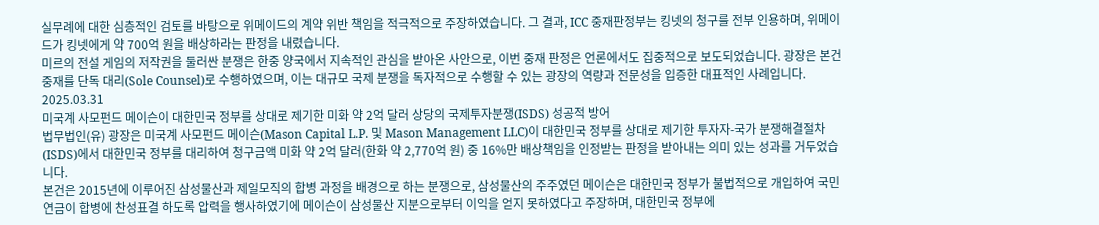실무례에 대한 심층적인 검토를 바탕으로 위메이드의 계약 위반 책임을 적극적으로 주장하였습니다. 그 결과, ICC 중재판정부는 킹넷의 청구를 전부 인용하며, 위메이드가 킹넷에게 약 700억 원을 배상하라는 판정을 내렸습니다.
미르의 전설 게임의 저작권을 둘러싼 분쟁은 한중 양국에서 지속적인 관심을 받아온 사안으로, 이번 중재 판정은 언론에서도 집중적으로 보도되었습니다. 광장은 본건 중재를 단독 대리(Sole Counsel)로 수행하였으며, 이는 대규모 국제 분쟁을 독자적으로 수행할 수 있는 광장의 역량과 전문성을 입증한 대표적인 사례입니다.
2025.03.31
미국계 사모펀드 메이슨이 대한민국 정부를 상대로 제기한 미화 약 2억 달러 상당의 국제투자분쟁(ISDS) 성공적 방어
법무법인(유) 광장은 미국계 사모펀드 메이슨(Mason Capital L.P. 및 Mason Management LLC)이 대한민국 정부를 상대로 제기한 투자자-국가 분쟁해결절차(ISDS)에서 대한민국 정부를 대리하여 청구금액 미화 약 2억 달러(한화 약 2,770억 원) 중 16%만 배상책임을 인정받는 판정을 받아내는 의미 있는 성과를 거두었습니다.
본건은 2015년에 이루어진 삼성물산과 제일모직의 합병 과정을 배경으로 하는 분쟁으로, 삼성물산의 주주였던 메이슨은 대한민국 정부가 불법적으로 개입하여 국민연금이 합병에 찬성표결 하도록 압력을 행사하였기에 메이슨이 삼성물산 지분으로부터 이익을 얻지 못하였다고 주장하며, 대한민국 정부에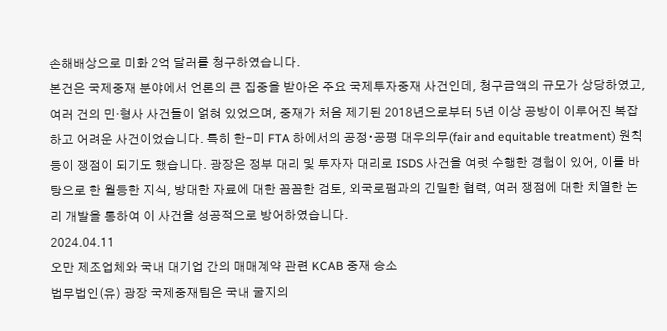손해배상으로 미화 2억 달러를 청구하였습니다.
본건은 국제중재 분야에서 언론의 큰 집중을 받아온 주요 국제투자중재 사건인데, 청구금액의 규모가 상당하였고, 여러 건의 민·형사 사건들이 얽혀 있었으며, 중재가 처음 제기된 2018년으로부터 5년 이상 공방이 이루어진 복잡하고 어려운 사건이었습니다. 특히 한-미 FTA 하에서의 공정∙공평 대우의무(fair and equitable treatment) 원칙 등이 쟁점이 되기도 했습니다. 광장은 정부 대리 및 투자자 대리로 ISDS 사건을 여럿 수행한 경험이 있어, 이를 바탕으로 한 월등한 지식, 방대한 자료에 대한 꼼꼼한 검토, 외국로펌과의 긴밀한 협력, 여러 쟁점에 대한 치열한 논리 개발을 통하여 이 사건을 성공적으로 방어하였습니다.
2024.04.11
오만 제조업체와 국내 대기업 간의 매매계약 관련 KCAB 중재 승소
법무법인(유) 광장 국제중재팀은 국내 굴지의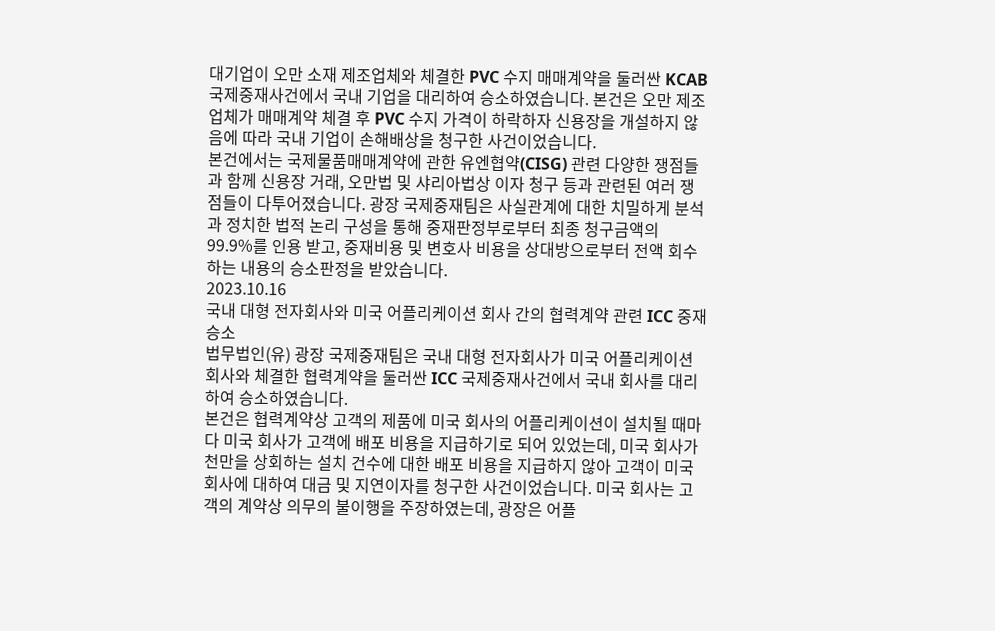대기업이 오만 소재 제조업체와 체결한 PVC 수지 매매계약을 둘러싼 KCAB 국제중재사건에서 국내 기업을 대리하여 승소하였습니다. 본건은 오만 제조업체가 매매계약 체결 후 PVC 수지 가격이 하락하자 신용장을 개설하지 않음에 따라 국내 기업이 손해배상을 청구한 사건이었습니다.
본건에서는 국제물품매매계약에 관한 유엔협약(CISG) 관련 다양한 쟁점들과 함께 신용장 거래, 오만법 및 샤리아법상 이자 청구 등과 관련된 여러 쟁점들이 다투어졌습니다. 광장 국제중재팀은 사실관계에 대한 치밀하게 분석과 정치한 법적 논리 구성을 통해 중재판정부로부터 최종 청구금액의 99.9%를 인용 받고, 중재비용 및 변호사 비용을 상대방으로부터 전액 회수하는 내용의 승소판정을 받았습니다.
2023.10.16
국내 대형 전자회사와 미국 어플리케이션 회사 간의 협력계약 관련 ICC 중재 승소
법무법인(유) 광장 국제중재팀은 국내 대형 전자회사가 미국 어플리케이션 회사와 체결한 협력계약을 둘러싼 ICC 국제중재사건에서 국내 회사를 대리하여 승소하였습니다.
본건은 협력계약상 고객의 제품에 미국 회사의 어플리케이션이 설치될 때마다 미국 회사가 고객에 배포 비용을 지급하기로 되어 있었는데, 미국 회사가 천만을 상회하는 설치 건수에 대한 배포 비용을 지급하지 않아 고객이 미국 회사에 대하여 대금 및 지연이자를 청구한 사건이었습니다. 미국 회사는 고객의 계약상 의무의 불이행을 주장하였는데, 광장은 어플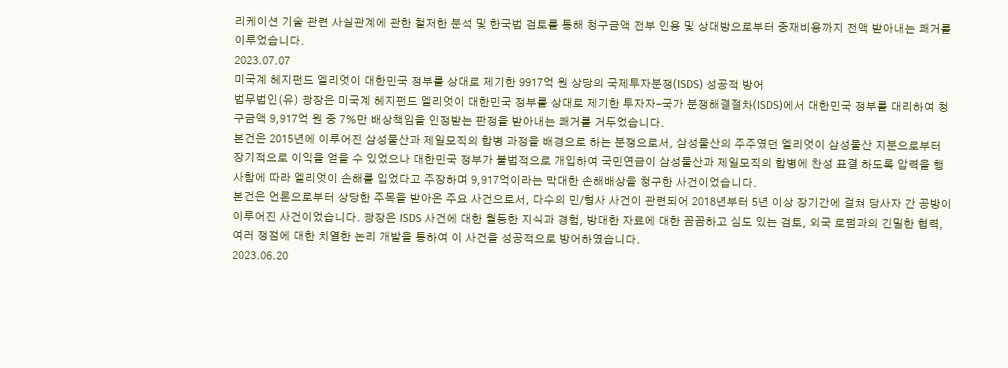리케이션 기술 관련 사실관계에 관한 철저한 분석 및 한국법 검토를 통해 청구금액 전부 인용 및 상대방으로부터 중재비용까지 전액 받아내는 쾌거를 이루었습니다.
2023.07.07
미국계 헤지펀드 엘리엇이 대한민국 정부를 상대로 제기한 9917억 원 상당의 국제투자분쟁(ISDS) 성공적 방어
법무법인(유) 광장은 미국계 헤지펀드 엘리엇이 대한민국 정부를 상대로 제기한 투자자-국가 분쟁해결절차(ISDS)에서 대한민국 정부를 대리하여 청구금액 9,917억 원 중 7%만 배상책임을 인정받는 판정을 받아내는 쾌거를 거두었습니다.
본건은 2015년에 이루어진 삼성물산과 제일모직의 합병 과정을 배경으로 하는 분쟁으로서, 삼성물산의 주주였던 엘리엇이 삼성물산 지분으로부터 장기적으로 이익을 얻을 수 있었으나 대한민국 정부가 불법적으로 개입하여 국민연금이 삼성물산과 제일모직의 합병에 찬성 표결 하도록 압력을 행사함에 따라 엘리엇이 손해를 입었다고 주장하며 9,917억이라는 막대한 손해배상을 청구한 사건이었습니다.
본건은 언론으로부터 상당한 주목을 받아온 주요 사건으로서, 다수의 민/형사 사건이 관련되어 2018년부터 5년 이상 장기간에 걸쳐 당사자 간 공방이 이루어진 사건이었습니다. 광장은 ISDS 사건에 대한 월등한 지식과 경험, 방대한 자료에 대한 꼼꼼하고 심도 있는 검토, 외국 로펌과의 긴밀한 협력, 여러 쟁점에 대한 치열한 논리 개발을 통하여 이 사건을 성공적으로 방어하였습니다.
2023.06.20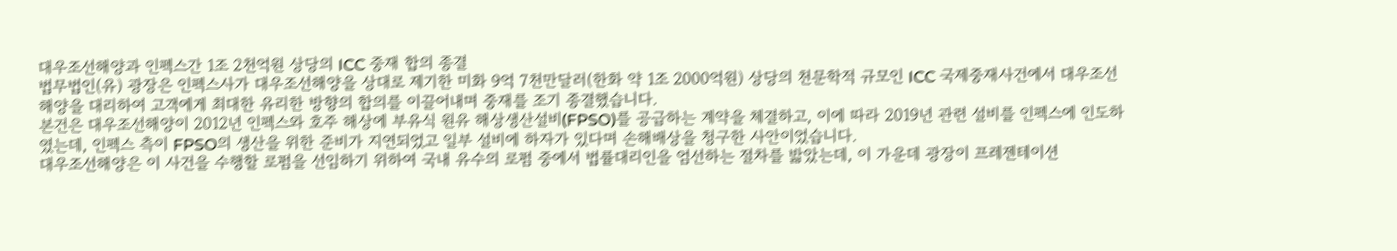대우조선해양과 인펙스간 1조 2천억원 상당의 ICC 중재 합의 종결
법무법인(유) 광장은 인펙스사가 대우조선해양을 상대로 제기한 미화 9억 7천만달러(한화 약 1조 2000억원) 상당의 천문학적 규모인 ICC 국제중재사건에서 대우조선해양을 대리하여 고객에게 최대한 유리한 방향의 합의를 이끌어내며 중재를 조기 종결했습니다.
본건은 대우조선해양이 2012년 인펙스와 호주 해상에 부유식 원유 해상생산설비(FPSO)를 공급하는 계약을 체결하고, 이에 따라 2019년 관련 설비를 인펙스에 인도하였는데, 인펙스 측이 FPSO의 생산을 위한 준비가 지연되었고 일부 설비에 하자가 있다며 손해배상을 청구한 사안이었습니다.
대우조선해양은 이 사건을 수행할 로펌을 선임하기 위하여 국내 유수의 로펌 중에서 법률대리인을 엄선하는 절차를 밟았는데, 이 가운데 광장이 프레젠테이션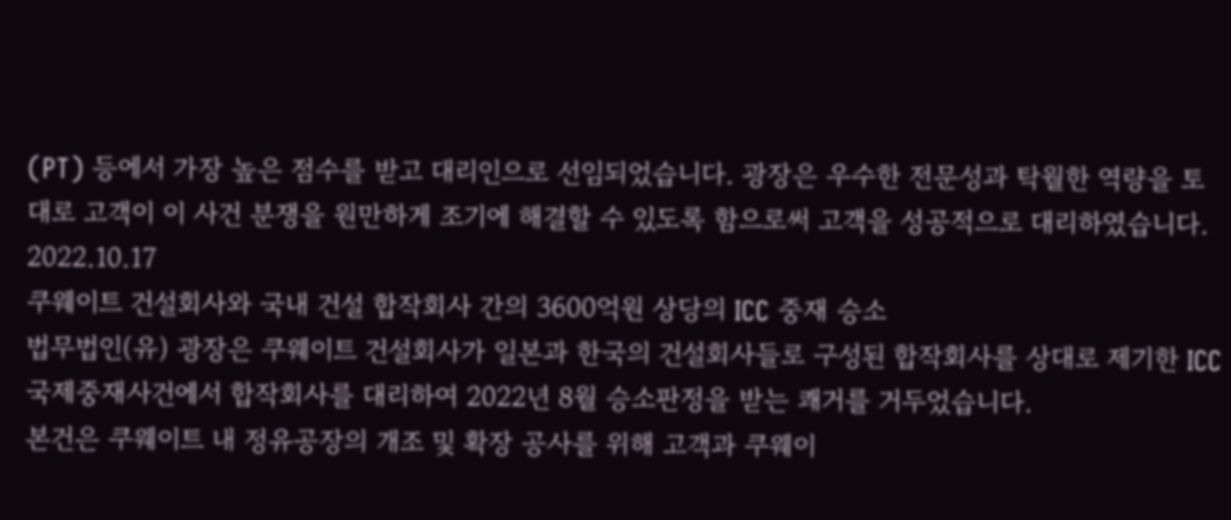(PT) 등에서 가장 높은 점수를 받고 대리인으로 선임되었습니다. 광장은 우수한 전문성과 탁월한 역량을 토대로 고객이 이 사건 분쟁을 원만하게 조기에 해결할 수 있도록 함으로써 고객을 성공적으로 대리하였습니다.
2022.10.17
쿠웨이트 건설회사와 국내 건설 합작회사 간의 3600억원 상당의 ICC 중재 승소
법무법인(유) 광장은 쿠웨이트 건설회사가 일본과 한국의 건설회사들로 구성된 합작회사를 상대로 제기한 ICC 국제중재사건에서 합작회사를 대리하여 2022년 8월 승소판정을 받는 쾌거를 거두었습니다.
본건은 쿠웨이트 내 정유공장의 개조 및 확장 공사를 위해 고객과 쿠웨이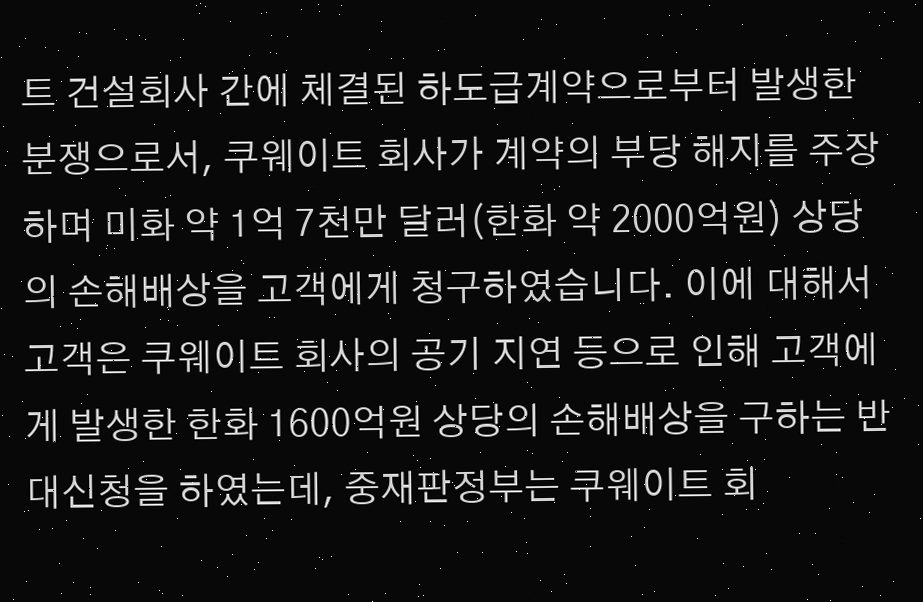트 건설회사 간에 체결된 하도급계약으로부터 발생한 분쟁으로서, 쿠웨이트 회사가 계약의 부당 해지를 주장하며 미화 약 1억 7천만 달러(한화 약 2000억원) 상당의 손해배상을 고객에게 청구하였습니다. 이에 대해서 고객은 쿠웨이트 회사의 공기 지연 등으로 인해 고객에게 발생한 한화 1600억원 상당의 손해배상을 구하는 반대신청을 하였는데, 중재판정부는 쿠웨이트 회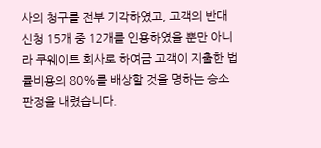사의 청구를 전부 기각하였고, 고객의 반대신청 15개 중 12개를 인용하였을 뿐만 아니라 쿠웨이트 회사로 하여금 고객이 지출한 법률비용의 80%를 배상할 것을 명하는 승소판정을 내렸습니다.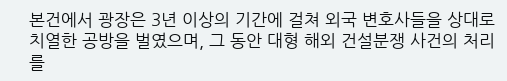본건에서 광장은 3년 이상의 기간에 걸쳐 외국 변호사들을 상대로 치열한 공방을 벌였으며, 그 동안 대형 해외 건설분쟁 사건의 처리를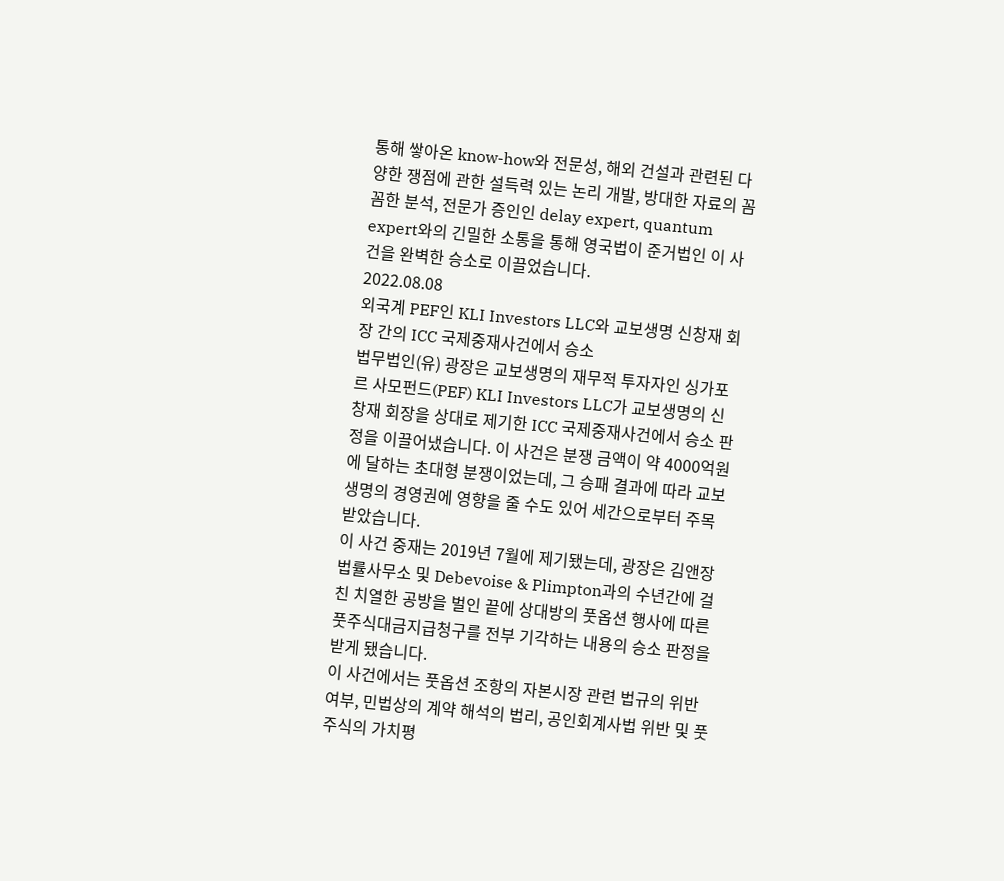통해 쌓아온 know-how와 전문성, 해외 건설과 관련된 다양한 쟁점에 관한 설득력 있는 논리 개발, 방대한 자료의 꼼꼼한 분석, 전문가 증인인 delay expert, quantum expert와의 긴밀한 소통을 통해 영국법이 준거법인 이 사건을 완벽한 승소로 이끌었습니다.
2022.08.08
외국계 PEF인 KLI Investors LLC와 교보생명 신창재 회장 간의 ICC 국제중재사건에서 승소
법무법인(유) 광장은 교보생명의 재무적 투자자인 싱가포르 사모펀드(PEF) KLI Investors LLC가 교보생명의 신창재 회장을 상대로 제기한 ICC 국제중재사건에서 승소 판정을 이끌어냈습니다. 이 사건은 분쟁 금액이 약 4000억원에 달하는 초대형 분쟁이었는데, 그 승패 결과에 따라 교보생명의 경영권에 영향을 줄 수도 있어 세간으로부터 주목받았습니다.
이 사건 중재는 2019년 7월에 제기됐는데, 광장은 김앤장 법률사무소 및 Debevoise & Plimpton과의 수년간에 걸친 치열한 공방을 벌인 끝에 상대방의 풋옵션 행사에 따른 풋주식대금지급청구를 전부 기각하는 내용의 승소 판정을 받게 됐습니다.
이 사건에서는 풋옵션 조항의 자본시장 관련 법규의 위반 여부, 민법상의 계약 해석의 법리, 공인회계사법 위반 및 풋주식의 가치평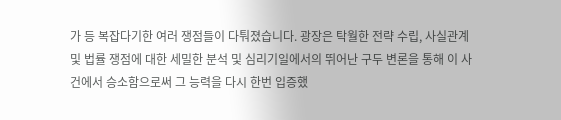가 등 복잡다기한 여러 쟁점들이 다퉈졌습니다. 광장은 탁월한 전략 수립, 사실관계 및 법률 쟁점에 대한 세밀한 분석 및 심리기일에서의 뛰어난 구두 변론을 통해 이 사건에서 승소함으로써 그 능력을 다시 한번 입증했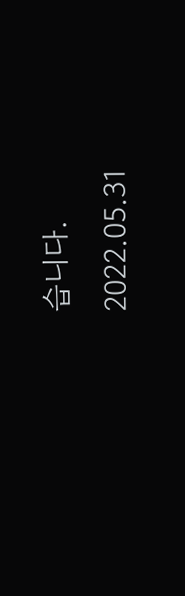습니다.
2022.05.31